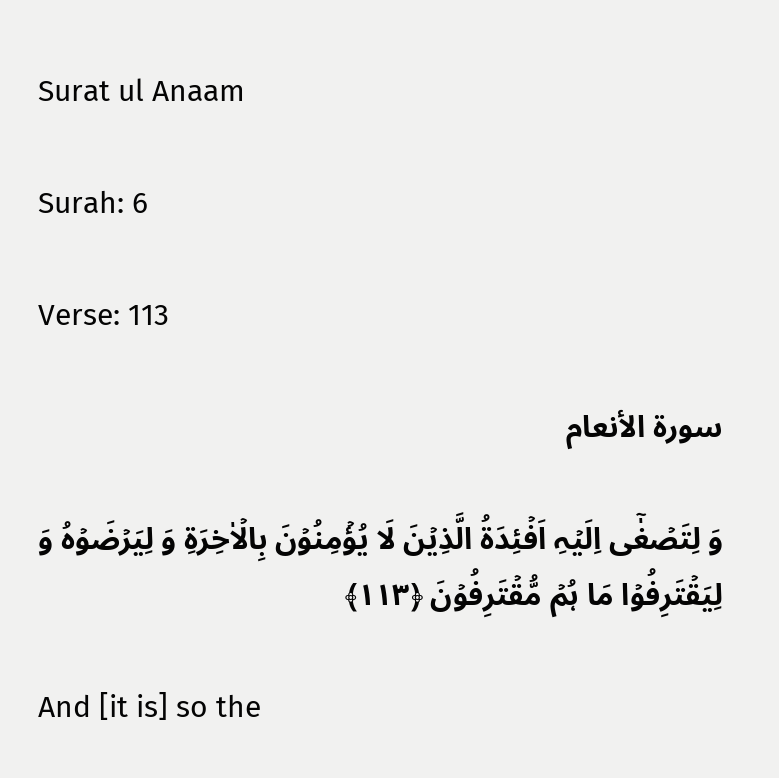Surat ul Anaam

Surah: 6

Verse: 113

سورة الأنعام

وَ لِتَصۡغٰۤی اِلَیۡہِ اَفۡئِدَۃُ الَّذِیۡنَ لَا یُؤۡمِنُوۡنَ بِالۡاٰخِرَۃِ وَ لِیَرۡضَوۡہُ وَ لِیَقۡتَرِفُوۡا مَا ہُمۡ مُّقۡتَرِفُوۡنَ ﴿۱۱۳﴾

And [it is] so the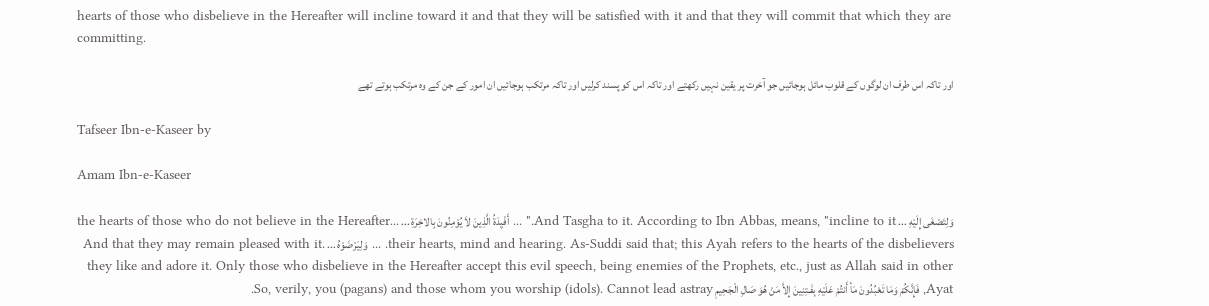hearts of those who disbelieve in the Hereafter will incline toward it and that they will be satisfied with it and that they will commit that which they are committing.

اور تاکہ اس طرف ان لوگوں کے قلوب مائل ہوجائیں جو آخرت پر یقین نہیں رکھتے اور تاکہ اس کو پسند کرلیں اور تاکہ مرتکب ہوجائیں ان امور کے جن کے وہ مرتکب ہوتے تھے

Tafseer Ibn-e-Kaseer by

Amam Ibn-e-Kaseer

وَلِتَصْغَى إِلَيْهِ ... And Tasgha to it. According to Ibn Abbas, means, "incline to it." ... أَفْيِدَةُ الَّذِينَ لاَ يُوْمِنُونَ بِالاخِرَةِ ... the hearts of those who do not believe in the Hereafter... their hearts, mind and hearing. As-Suddi said that; this Ayah refers to the hearts of the disbelievers. ... وَلِيَرْضَوْهُ ... And that they may remain pleased with it. they like and adore it. Only those who disbelieve in the Hereafter accept this evil speech, being enemies of the Prophets, etc., just as Allah said in other Ayat, فَإِنَّكُمْ وَمَا تَعْبُدُونَ مَأ أَنتُمْ عَلَيْهِ بِفَـتِنِينَ إِلاَّ مَنْ هُوَ صَالِ الْجَحِيمِ So, verily, you (pagans) and those whom you worship (idols). Cannot lead astray.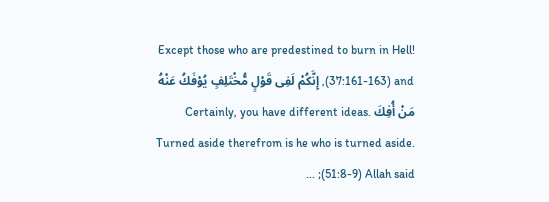Except those who are predestined to burn in Hell! (37:161-163) and, إِنَّكُمْ لَفِى قَوْلٍ مُّخْتَلِفٍ يُوْفَكُ عَنْهُ مَنْ أُفِكَ Certainly, you have different ideas. Turned aside therefrom is he who is turned aside. (51:8-9) Allah said; ...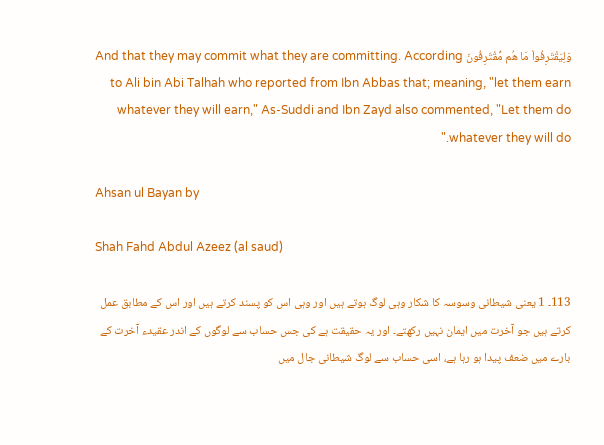وَلِيَقْتَرِفُواْ مَا هُم مُّقْتَرِفُونَ And that they may commit what they are committing. According to Ali bin Abi Talhah who reported from Ibn Abbas that; meaning, "let them earn whatever they will earn," As-Suddi and Ibn Zayd also commented, "Let them do whatever they will do."

Ahsan ul Bayan by

Shah Fahd Abdul Azeez (al saud)

113۔ 1 یعنی شیطانی وسوسہ کا شکار وہی لوگ ہوتے ہیں اور وہی اس کو پسند کرتے ہیں اور اس کے مطابق عمل کرتے ہیں جو آخرت میں ایمان نہیں رکھتے۔ اور یہ حقیقت ہے کی جس حساب سے لوگوں کے اندر عقیدء آخرت کے بارے میں ضعف پیدا ہو رہا ہے، اسی حساب سے لوگ شیطانی جال میں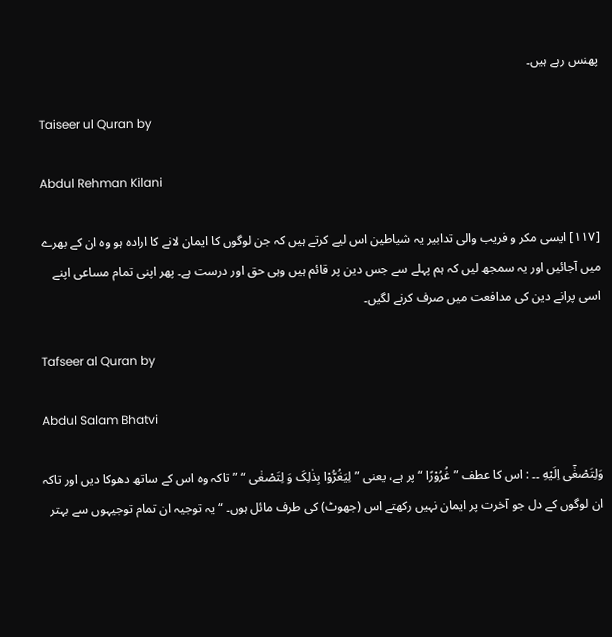پھنس رہے ہیں۔

Taiseer ul Quran by

Abdul Rehman Kilani

[١١٧] ایسی مکر و فریب والی تدابیر یہ شیاطین اس لیے کرتے ہیں کہ جن لوگوں کا ایمان لانے کا ارادہ ہو وہ ان کے بھرے میں آجائیں اور یہ سمجھ لیں کہ ہم پہلے سے جس دین پر قائم ہیں وہی حق اور درست ہے۔ پھر اپنی تمام مساعی اپنے اسی پرانے دین کی مدافعت میں صرف کرنے لگیں۔

Tafseer al Quran by

Abdul Salam Bhatvi

وَلِتَصْغٰٓى اِلَيْهِ ۔۔ : اس کا عطف ” غُرُوْرًا “ پر ہے، یعنی ” لِیَغُرُّوْا بِذٰلِکَ وَ لِتَصْغٰی “ ” تاکہ وہ اس کے ساتھ دھوکا دیں اور تاکہ ان لوگوں کے دل جو آخرت پر ایمان نہیں رکھتے اس (جھوٹ) کی طرف مائل ہوں۔ “ یہ توجیہ ان تمام توجیہوں سے بہتر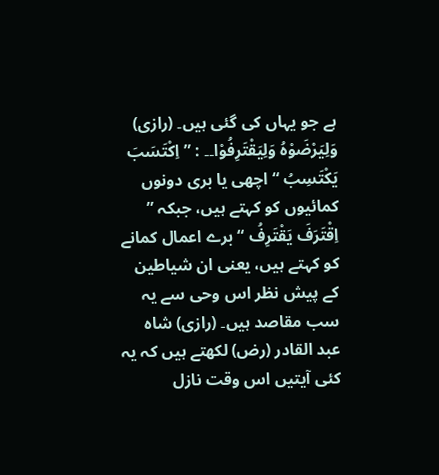ہے جو یہاں کی گئی ہیں۔ (رازی) وَلِيَرْضَوْهُ وَلِيَقْتَرِفُوْا۔۔ : ” اِکْتَسَبَ یَکْتَسِبُ “ اچھی یا بری دونوں کمائیوں کو کہتے ہیں، جبکہ ” اِقْتَرَفَ یَقْتَرِفُ “ برے اعمال کمانے کو کہتے ہیں، یعنی ان شیاطین کے پیش نظر اس وحی سے یہ سب مقاصد ہیں۔ (رازی) شاہ عبد القادر (رض) لکھتے ہیں کہ یہ کئی آیتیں اس وقت نازل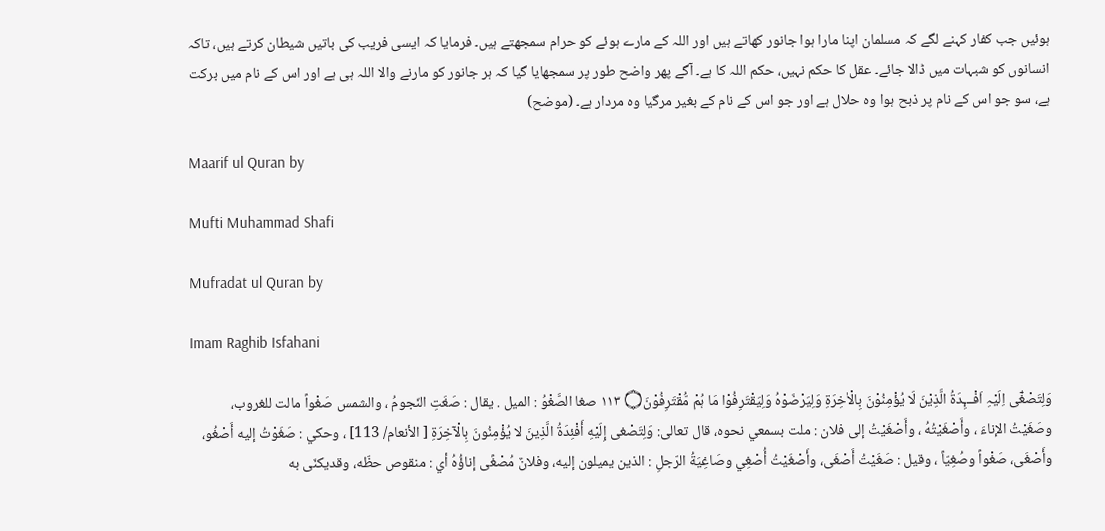ہوئیں جب کفار کہنے لگے کہ مسلمان اپنا مارا ہوا جانور کھاتے ہیں اور اللہ کے مارے ہوئے کو حرام سمجھتے ہیں۔ فرمایا کہ ایسی فریب کی باتیں شیطان کرتے ہیں، تاکہ انسانوں کو شبہات میں ڈالا جائے۔ عقل کا حکم نہیں، حکم اللہ کا ہے۔ آگے پھر واضح طور پر سمجھایا گیا کہ ہر جانور کو مارنے والا اللہ ہی ہے اور اس کے نام میں برکت ہے، سو جو اس کے نام پر ذبح ہوا وہ حلال ہے اور جو اس کے نام کے بغیر مرگیا وہ مردار ہے۔ (موضح)

Maarif ul Quran by

Mufti Muhammad Shafi

Mufradat ul Quran by

Imam Raghib Isfahani

وَلِتَصْغٰٓى اِلَيْہِ اَفْـــِٕدَۃُ الَّذِيْنَ لَا يُؤْمِنُوْنَ بِالْاٰخِرَۃِ وَلِيَرْضَوْہُ وَلِيَقْتَرِفُوْا مَا ہُمْ مُّقْتَرِفُوْنَ۝ ١١٣ صغا الصَّغْوُ : المیل . يقال : صَغَتِ النّجومُ ، والشمس صَغْواً مالت للغروب، وصَغَيْتُ الإناءَ ، وأَصْغَيْتُهُ ، وأَصْغَيْتُ إلى فلان : ملت بسمعي نحوه، قال تعالی: وَلِتَصْغى إِلَيْهِ أَفْئِدَةُ الَّذِينَ لا يُؤْمِنُونَ بِالْآخِرَةِ [ الأنعام/ 113] ، وحكي : صَغَوْتُ إليه أَصْغُو، وأَصْغَى، صَغْواً وصُغِيّاً ، وقیل : صَغَيْتُ أَصْغَى، وأَصْغَيْتُ أُصْغِي وصَاغِيَةُ الرّجلِ : الذین يميلون إليه، وفلانٌ مُصْغًى إناؤُهُ أي : منقوص حظّه، وقديكنّى به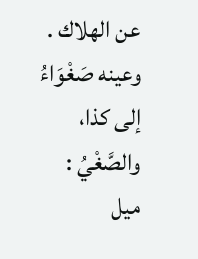عن الهلاك . وعینه صَغْوَاءُ إلى كذا، والصَّغْيُ : ميل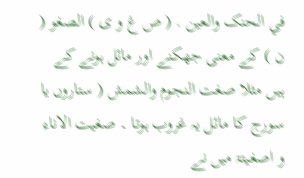في الحنک والعین . ( ص غ و ی ) الصغو ( ن ) کے معنی جھکنے اور مائل ہونے کے ہیں مثلا صغت النجوم والشمش ( ستاروں یا سورج کا مائل یہ غروب ہوتا ۔ صغیت الاناء و اصغیتۃ میں نے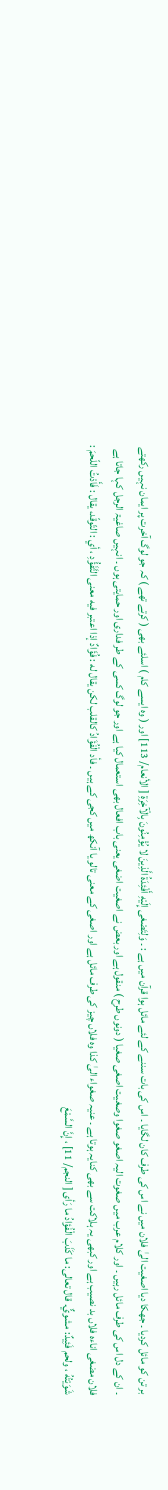بر تن کو مائل کردیا ۔ جھکا دیا اصغیت الیٰ فلان میں نے اس کی طرف کان لگایا ۔ اس کی بات سننے کے لئے مائل ہوا قرآن میں ہے : ۔ وَلِتَصْغى إِلَيْهِ أَفْئِدَةُ الَّذِينَ لا يُؤْمِنُونَ بِالْآخِرَةِ [ الأنعام/ 113] اور ( وہ ایسے کام ) اسلئے بھی ( کرتے تھے ) کہ جو لوگ آخرت پر ایمان نہیں رکھتے ۔ ان کے دل اس کی طرف مائل رہیں ۔ اور کلام عرب میں صغوت الیہ اصغو صغوا وصغیت اصغی صغیا ( دونوں طرح ) منقول ہے اور بعض نے اصغیت اضغی یعنی باب افعال بھی استعمال کیا ہے اور جو لوگ کسی کے طر فداری اور حمایتی ہوں ۔ انہیں صاغیۃ الرجل کہا جاتا ہے فلان مضغی اناءہ فلاں بد نصیب ہے اور کبھی یہ ہلاکت سے بھی کنایہ ہوتا ہے ۔ عنیہ صغواء الیٰ کذا وہ فلاں چیز کی طرف مائل ہے اور اصغی کے معنی تالو یا آنکھ میں کجی کے ہیں ۔ فأد الْفُؤَادُ کالقلب لکن يقال له : فُؤَادٌ إذا اعتبر فيه معنی التَّفَؤُّدِ ، أي : التّوقّد، يقال : فَأَدْتُ اللّحمَ : شَوَيْتُهُ ، ولحم فَئِيدٌ: مشويٌّ. قال تعالی: ما كَذَبَ الْفُؤادُ ما رَأى [ النجم/ 11] ، إِنَّ السَّمْعَ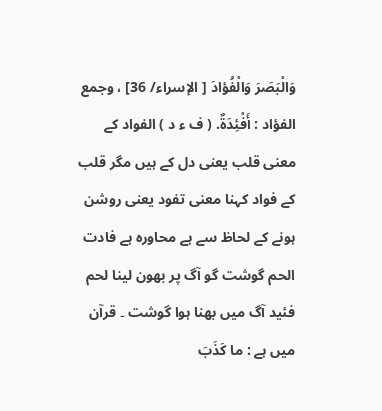وَالْبَصَرَ وَالْفُؤادَ [ الإسراء/ 36] ، وجمع الفؤاد : أَفْئِدَةٌ. ( ف ء د ) الفواد کے معنی قلب یعنی دل کے ہیں مگر قلب کے فواد کہنا معنی تفود یعنی روشن ہونے کے لحاظ سے ہے محاورہ ہے فادت الحم گوشت گو آگ پر بھون لینا لحم فئید آگ میں بھنا ہوا گوشت ۔ قرآن میں ہے : ما كَذَبَ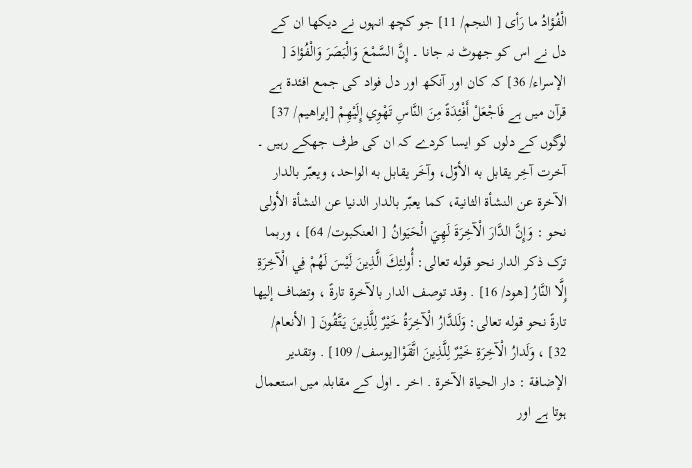الْفُؤادُ ما رَأى [ النجم/ 11] جو کچھ انہوں نے دیکھا ان کے دل نے اس کو جھوٹ نہ جانا ۔ إِنَّ السَّمْعَ وَالْبَصَرَ وَالْفُؤادَ [ الإسراء/ 36] کہ کان اور آنکھ اور دل فواد کی جمع افئدۃ ہے قرآن میں ہے فَاجْعَلْ أَفْئِدَةً مِنَ النَّاسِ تَهْوِي إِلَيْهِمْ [إبراهيم/ 37] لوگوں کے دلوں کو ایسا کردے کہ ان کی طرف جھکے رہیں ۔ آخرت آخِر يقابل به الأوّل، وآخَر يقابل به الواحد، ويعبّر بالدار الآخرة عن النشأة الثانية، كما يعبّر بالدار الدنیا عن النشأة الأولی نحو : وَإِنَّ الدَّارَ الْآخِرَةَ لَهِيَ الْحَيَوانُ [ العنکبوت/ 64] ، وربما ترک ذکر الدار نحو قوله تعالی: أُولئِكَ الَّذِينَ لَيْسَ لَهُمْ فِي الْآخِرَةِ إِلَّا النَّارُ [هود/ 16] . وقد توصف الدار بالآخرة تارةً ، وتضاف إليها تارةً نحو قوله تعالی: وَلَلدَّارُ الْآخِرَةُ خَيْرٌ لِلَّذِينَ يَتَّقُونَ [ الأنعام/ 32] ، وَلَدارُ الْآخِرَةِ خَيْرٌ لِلَّذِينَ اتَّقَوْا[يوسف/ 109] . وتقدیر الإضافة : دار الحیاة الآخرة . اخر ۔ اول کے مقابلہ میں استعمال ہوتا ہے اور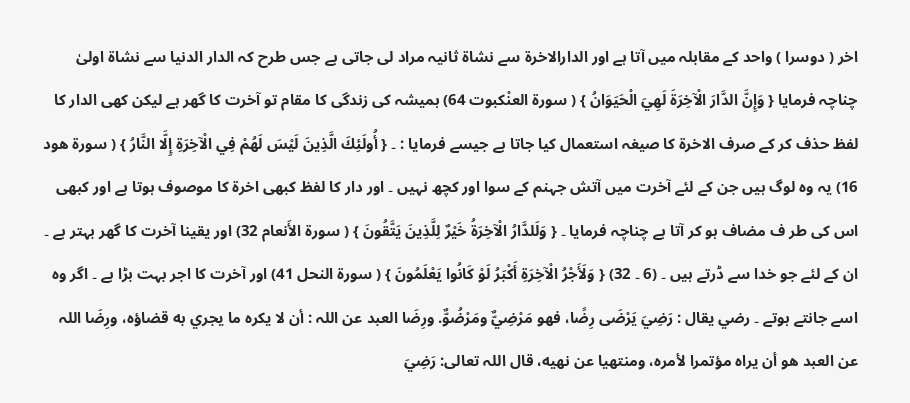اخر ( دوسرا ) واحد کے مقابلہ میں آتا ہے اور الدارالاخرۃ سے نشاۃ ثانیہ مراد لی جاتی ہے جس طرح کہ الدار الدنیا سے نشاۃ اولیٰ چناچہ فرمایا { وَإِنَّ الدَّارَ الْآخِرَةَ لَهِيَ الْحَيَوَانُ } ( سورة العنْکبوت 64) ہمیشہ کی زندگی کا مقام تو آخرت کا گھر ہے لیکن کھی الدار کا لفظ حذف کر کے صرف الاخرۃ کا صیغہ استعمال کیا جاتا ہے جیسے فرمایا : ۔ { أُولَئِكَ الَّذِينَ لَيْسَ لَهُمْ فِي الْآخِرَةِ إِلَّا النَّارُ } ( سورة هود 16) یہ وہ لوگ ہیں جن کے لئے آخرت میں آتش جہنم کے سوا اور کچھ نہیں ۔ اور دار کا لفظ کبھی اخرۃ کا موصوف ہوتا ہے اور کبھی اس کی طر ف مضاف ہو کر آتا ہے چناچہ فرمایا ۔ { وَلَلدَّارُ الْآخِرَةُ خَيْرٌ لِلَّذِينَ يَتَّقُونَ } ( سورة الأَنعام 32) اور یقینا آخرت کا گھر بہتر ہے ۔ ان کے لئے جو خدا سے ڈرتے ہیں ۔ (6 ۔ 32) { وَلَأَجْرُ الْآخِرَةِ أَكْبَرُ لَوْ كَانُوا يَعْلَمُونَ } ( سورة النحل 41) اور آخرت کا اجر بہت بڑا ہے ۔ اگر وہ اسے جانتے ہوتے ۔ رضي يقال : رَضِيَ يَرْضَى رِضًا، فهو مَرْضِيٌّ ومَرْضُوٌّ. ورِضَا العبد عن اللہ : أن لا يكره ما يجري به قضاؤه، ورِضَا اللہ عن العبد هو أن يراه مؤتمرا لأمره، ومنتهيا عن نهيه، قال اللہ تعالی: رَضِيَ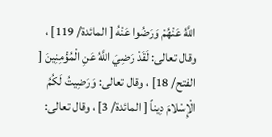اللَّهُ عَنْهُمْ وَرَضُوا عَنْهُ [ المائدة/ 119] ، وقال تعالی: لَقَدْ رَضِيَ اللَّهُ عَنِ الْمُؤْمِنِينَ [ الفتح/ 18] ، وقال تعالی: وَرَضِيتُ لَكُمُ الْإِسْلامَ دِيناً [ المائدة/ 3] ، وقال تعالی: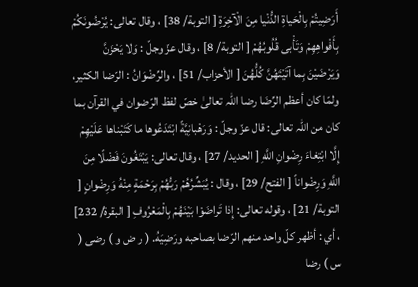أَرَضِيتُمْ بِالْحَياةِ الدُّنْيا مِنَ الْآخِرَةِ [ التوبة/ 38] ، وقال تعالی: يُرْضُونَكُمْ بِأَفْواهِهِمْ وَتَأْبى قُلُوبُهُمْ [ التوبة/ 8] ، وقال عزّ وجلّ : وَلا يَحْزَنَّ وَيَرْضَيْنَ بِما آتَيْتَهُنَّ كُلُّهُنَ [ الأحزاب/ 51] ، والرِّضْوَانُ : الرّضا الکثير، ولمّا کان أعظم الرِّضَا رضا اللہ تعالیٰ خصّ لفظ الرّضوان في القرآن بما کان من اللہ تعالی: قال عزّ وجلّ : وَرَهْبانِيَّةً ابْتَدَعُوها ما كَتَبْناها عَلَيْهِمْ إِلَّا ابْتِغاءَ رِضْوانِ اللَّهِ [ الحدید/ 27] ، وقال تعالی: يَبْتَغُونَ فَضْلًا مِنَ اللَّهِ وَرِضْواناً [ الفتح/ 29] ، وقال : يُبَشِّرُهُمْ رَبُّهُمْ بِرَحْمَةٍ مِنْهُ وَرِضْوانٍ [ التوبة/ 21] ، وقوله تعالی: إِذا تَراضَوْا بَيْنَهُمْ بِالْمَعْرُوفِ [ البقرة/ 232] ، أي : أظهر كلّ واحد منهم الرّضا بصاحبه ورَضِيَهُ. ( ر ض و ) رضی ( س ) رضا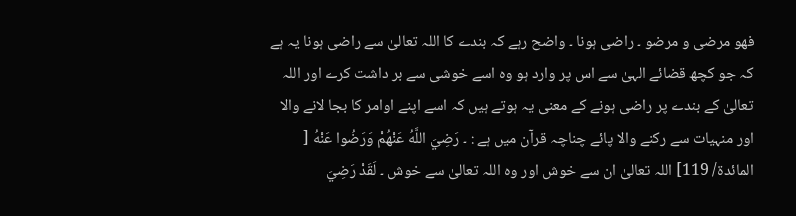فھو مرضی و مرضو ۔ راضی ہونا ۔ واضح رہے کہ بندے کا اللہ تعالیٰ سے راضی ہونا یہ ہے کہ جو کچھ قضائے الہیٰ سے اس پر وارد ہو وہ اسے خوشی سے بر داشت کرے اور اللہ تعالیٰ کے بندے پر راضی ہونے کے معنی یہ ہوتے ہیں کہ اسے اپنے اوامر کا بجا لانے والا اور منہیات سے رکنے والا پائے چناچہ قرآن میں ہے : ۔ رَضِيَ اللَّهُ عَنْهُمْ وَرَضُوا عَنْهُ [ المائدة/ 119] اللہ تعالیٰ ان سے خوش اور وہ اللہ تعالیٰ سے خوش ۔ لَقَدْ رَضِيَ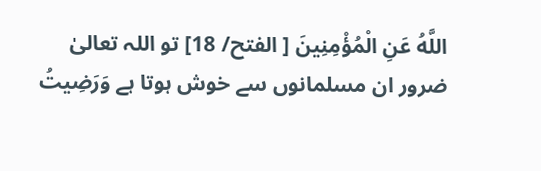اللَّهُ عَنِ الْمُؤْمِنِينَ [ الفتح/ 18] تو اللہ تعالیٰ ضرور ان مسلمانوں سے خوش ہوتا ہے وَرَضِيتُ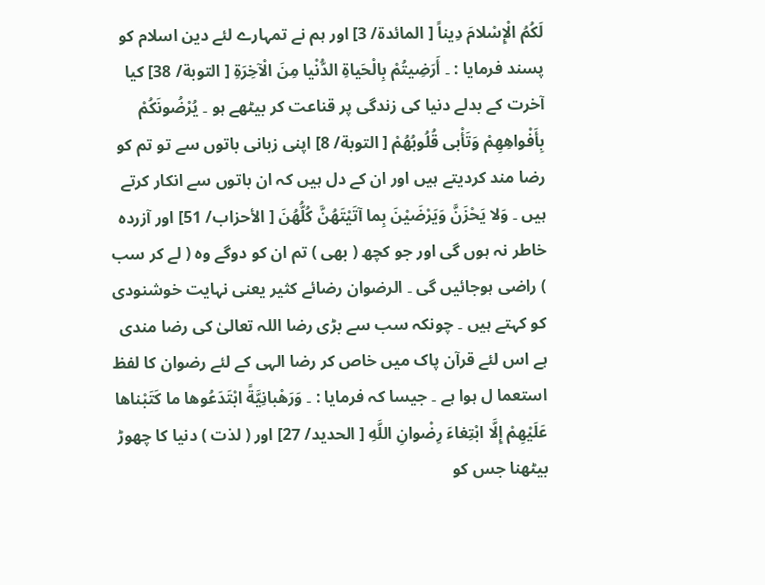لَكُمُ الْإِسْلامَ دِيناً [ المائدة/ 3] اور ہم نے تمہارے لئے دین اسلام کو پسند فرمایا : ۔ أَرَضِيتُمْ بِالْحَياةِ الدُّنْيا مِنَ الْآخِرَةِ [ التوبة/ 38] کیا آخرت کے بدلے دنیا کی زندگی پر قناعت کر بیٹھے ہو ۔ يُرْضُونَكُمْ بِأَفْواهِهِمْ وَتَأْبى قُلُوبُهُمْ [ التوبة/ 8] اپنی زبانی باتوں سے تو تم کو رضا مند کردیتے ہیں اور ان کے دل ہیں کہ ان باتوں سے انکار کرتے ہیں ۔ وَلا يَحْزَنَّ وَيَرْضَيْنَ بِما آتَيْتَهُنَّ كُلُّهُنَ [ الأحزاب/ 51] اور آزردہ خاطر نہ ہوں گی اور جو کچھ ( بھی ) تم ان کو دوگے وہ ( لے کر سب ) راضی ہوجائیں گی ۔ الرضوان رضائے کثیر یعنی نہایت خوشنودی کو کہتے ہیں ۔ چونکہ سب سے بڑی رضا اللہ تعالیٰ کی رضا مندی ہے اس لئے قرآن پاک میں خاص کر رضا الہی کے لئے رضوان کا لفظ استعما ل ہوا ہے ۔ جیسا کہ فرمایا : ۔ وَرَهْبانِيَّةً ابْتَدَعُوها ما كَتَبْناها عَلَيْهِمْ إِلَّا ابْتِغاءَ رِضْوانِ اللَّهِ [ الحدید/ 27] اور ( لذت ) دنیا کا چھوڑ بیٹھنا جس کو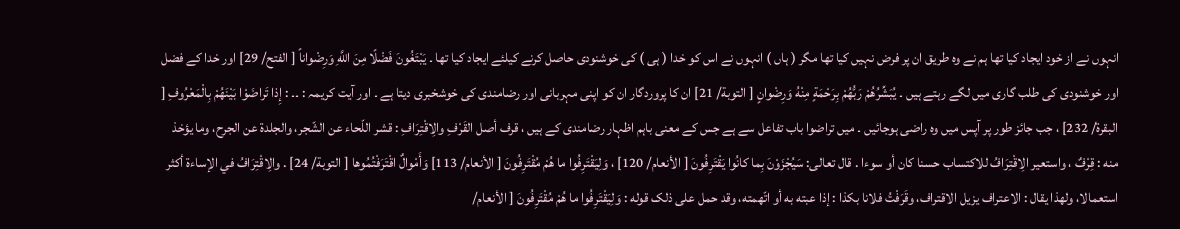انہوں نے از خود ایجاد کیا تھا ہم نے وہ طریق ان پر فرض نہیں کیا تھا مگر ( ہاں ) انہوں نے اس کو خدا ( ہی ) کی خوشنودی حاصل کرنے کیلئے ایجاد کیا تھا ۔ يَبْتَغُونَ فَضْلًا مِنَ اللَّهِ وَرِضْواناً [ الفتح/ 29] اور خدا کے فضل اور خوشنودی کی طلب گاری میں لگے رہتے ہیں ۔ يُبَشِّرُهُمْ رَبُّهُمْ بِرَحْمَةٍ مِنْهُ وَرِضْوانٍ [ التوبة/ 21] ان کا پروردگار ان کو اپنی مہربانی اور رضامندی کی خوشخبری دیتا ہے ۔ اور آیت کریمہ : ۔۔ : إِذا تَراضَوْا بَيْنَهُمْ بِالْمَعْرُوفِ [ البقرة/ 232] ، جب جائز طور پر آپس میں وہ راضی ہوجائیں ۔ میں تراضوا باب تفاعل سے ہے جس کے معنی باہم اظہار رضامندی کے ہیں ، قرف أصل القَرْفِ والِاقْتِرَافِ : قشر اللّحاء عن الشّجر، والجلدة عن الجرح، وما يؤخذ منه : قِرْفٌ ، واستعیر الِاقْتِرَافُ للاکتساب حسنا کان أو سوءا . قال تعالی: سَيُجْزَوْنَ بِما کانُوا يَقْتَرِفُونَ [ الأنعام/ 120] ، وَلِيَقْتَرِفُوا ما هُمْ مُقْتَرِفُونَ [ الأنعام/ 113] وَأَمْوالٌ اقْتَرَفْتُمُوها [ التوبة/ 24] . والِاقْتِرَافُ في الإساءة أكثر استعمالا، ولهذا يقال : الاعتراف يزيل الاقتراف، وقَرَفْتُ فلانا بکذا : إذا عبته به أو اتّهمته، وقد حمل علی ذلک قوله : وَلِيَقْتَرِفُوا ما هُمْ مُقْتَرِفُونَ [ الأنعام/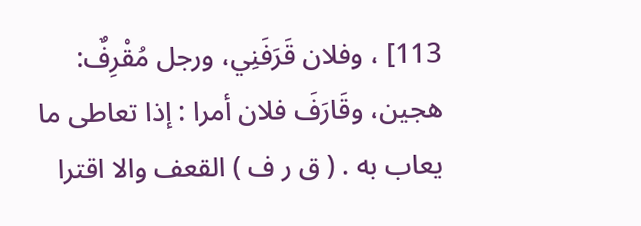113] ، وفلان قَرَفَنِي، ورجل مُقْرِفٌ: هجين، وقَارَفَ فلان أمرا : إذا تعاطی ما يعاب به . ( ق ر ف ) القعف والا اقترا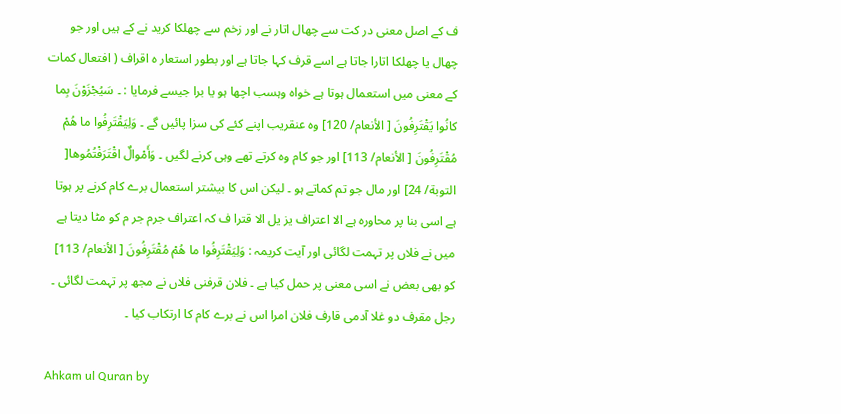ف کے اصل معنی در کت سے چھال اتار نے اور زخم سے چھلکا کرید نے کے ہیں اور جو چھال یا چھلکا اتارا جاتا ہے اسے قرف کہا جاتا ہے اور بطور استعار ہ اقراف ( افتعال کمات کے معنی میں استعمال ہوتا ہے خواہ وہسب اچھا ہو یا برا جیسے فرمایا : ۔ سَيُجْزَوْنَ بِما کانُوا يَقْتَرِفُونَ [ الأنعام/ 120] وہ عنقریب اپنے کئے کی سزا پائیں گے ۔ وَلِيَقْتَرِفُوا ما هُمْ مُقْتَرِفُونَ [ الأنعام/ 113] اور جو کام وہ کرتے تھے وہی کرنے لگیں ۔ وَأَمْوالٌ اقْتَرَفْتُمُوها[ التوبة/ 24] اور مال جو تم کماتے ہو ۔ لیکن اس کا بیشتر استعمال برے کام کرنے پر ہوتا ہے اسی بنا پر محاورہ ہے الا اعتراف یز یل الا قترا ف کہ اعتراف جرم جر م کو مٹا دیتا ہے میں نے فلاں پر تہمت لگائی اور آیت کریمہ : وَلِيَقْتَرِفُوا ما هُمْ مُقْتَرِفُونَ [ الأنعام/ 113] کو بھی بعض نے اسی معنی پر حمل کیا ہے ۔ فلان قرفنی فلاں نے مجھ پر تہمت لگائی ۔ رجل مقرف دو غلا آدمی قارف فلان امرا اس نے برے کام کا ارتکاب کیا ۔

Ahkam ul Quran by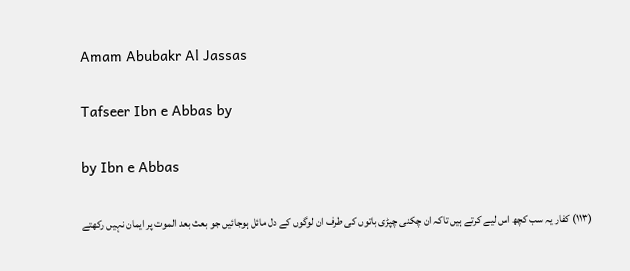Amam Abubakr Al Jassas

Tafseer Ibn e Abbas by

by Ibn e Abbas

(١١٣) کفار یہ سب کچھ اس لیے کرتے ہیں تاکہ ان چکنی چپڑی باتوں کی طرف ان لوگوں کے دل مائل ہوجائیں جو بعث بعد الموت پر ایمان نہیں رکھتے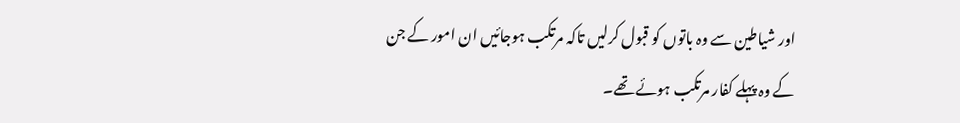اور شیاطین سے وہ باتوں کو قبول کرلیں تاکہ مرتکب ہوجائیں ان امور کے جن کے وہ پہلے کفار مرتکب ہوئے تھے۔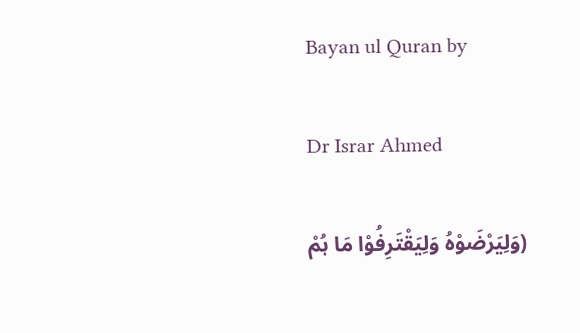Bayan ul Quran by

Dr Israr Ahmed

(وَلِیَرْضَوْہُ وَلِیَقْتَرِفُوْا مَا ہُمْ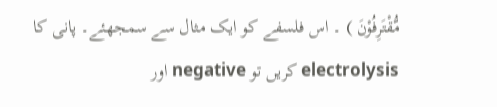مُّقْتَرِفُوْنَ ) ۔ اس فلسفے کو ایک مثال سے سمجھئے۔ پانی کا electrolysis کریں تو negative اور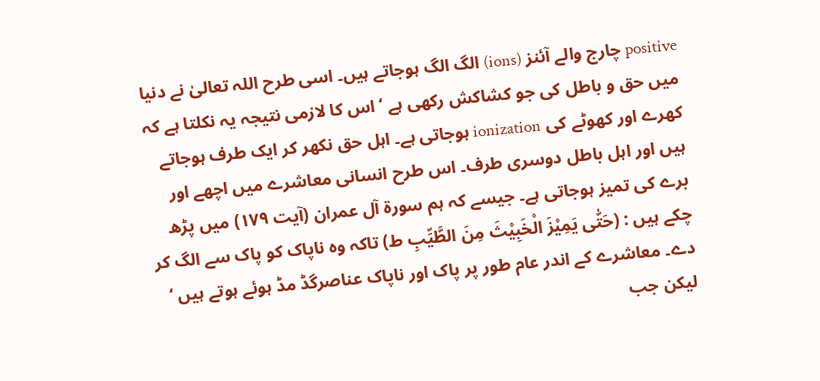positive چارج والے آئنز (ions) الگ الگ ہوجاتے ہیں۔ اسی طرح اللہ تعالیٰ نے دنیا میں حق و باطل کی جو کشاکش رکھی ہے ‘ اس کا لازمی نتیجہ یہ نکلتا ہے کہ کھرے اور کھوٹے کی ionization ہوجاتی ہے۔ اہل حق نکھر کر ایک طرف ہوجاتے ہیں اور اہل باطل دوسری طرف۔ اس طرح انسانی معاشرے میں اچھے اور برے کی تمیز ہوجاتی ہے۔ جیسے کہ ہم سورة آل عمران (آیت ١٧٩) میں پڑھ چکے ہیں : (حَتّٰی یَمِیْزَ الْخَبِیْثَ مِنَ الطَّیِّبِ ط) تاکہ وہ ناپاک کو پاک سے الگ کر دے۔ معاشرے کے اندر عام طور پر پاک اور ناپاک عناصرگڈ مڈ ہوئے ہوتے ہیں ‘ لیکن جب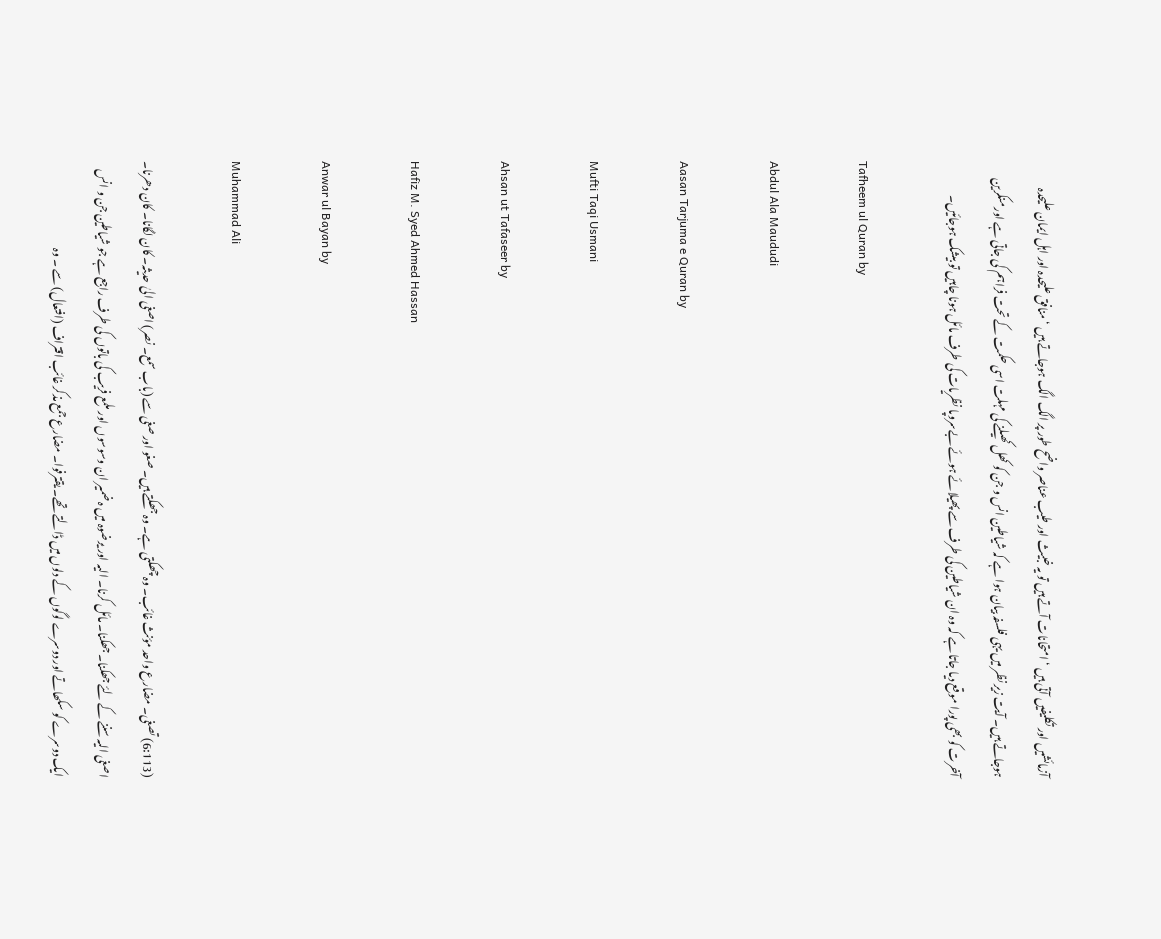آزمائشیں اور تکلیفیں آتی ہیں ‘ امتحانات آتے ہیں تو یہ خبیث اور طیب عناصر واضح طور پر الگ الگ ہوجاتے ہیں ‘ منافق علیحدہ اور اہل ایمان علیحدہ ہوجاتے ہیں۔ آیت زیر نظر میں یہی فلسفہ بیان ہوا ہے کہ شیاطین انس و جن کو کھل کھیلنے کی مہلت اسی حکمت کے تحت فراہم کی جاتی ہے اور منکرین آخرت کو بھی پورا موقع دیا جاتا ہے کہ وہ ان شیاطین کی طرف سے پھیلائے ہوئے بےسروپا نظریات کی طرف مائل ہونا چاہیں تو بیشک ہوجائیں۔

Tafheem ul Quran by

Abdul Ala Maududi

Aasan Tarjuma e Quran by

Mufti Taqi Usmani

Ahsan ut Tafaseer by

Hafiz M. Syed Ahmed Hassan

Anwar ul Bayan by

Muhammad Ali

(6:113) تصغی۔ مضارع واحد مؤنث غائب۔ وہ چھکتی ہے۔ وہ جھکتے ہیں۔ صغو اور صغی سے (باب سمع۔ نصر) اصغی الیٰ حدیثہ۔ کان لگانا۔ کان دھرنا۔ اصغی الیہ سننے کے لئے جھکنا۔ جھکنا۔ مائل کرنا۔ الیہ اور یرضوہ میں ہ ضمیر ان وسوسوں اور ملمع فریب کی باتوں کی طرف راجع ہے جو شیاطین جن و انس ایک دوسرے کو سکھاتے اور دوسرے لوگوں کے دلوں میں ڈالتے تھے۔ یقترفوا۔ مضارع جمع مذکر غائب اقتراف (افتعال) سے ۔ وہ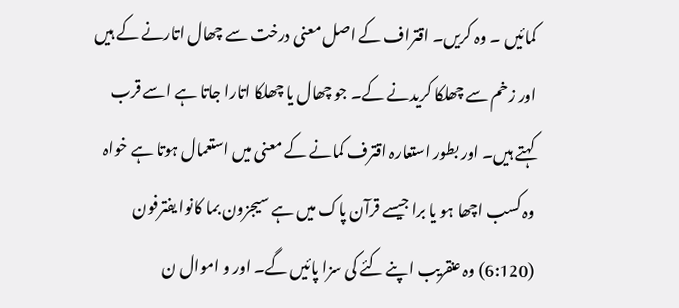کمائیں ۔ وہ کریں۔ اقتراف کے اصل معنی درخت سے چھال اتارنے کے ہیں اور زخم سے چھلکا کریدنے کے۔ جو چھال یا چھلکا اتارا جاتا ہے اسے قرب کہتے ہیں۔ اور بطور استعارہ اقترف کمانے کے معنی میں استعمال ہوتا ہے خواہ وہ کسب اچھا ہو یا برا جیسے قرآن پاک میں ہے سیجزون بما کانوا یفترفون (6:120) وہ عنقریب اپنے کئے کی سزا پائیں گے۔ اور و اموال ن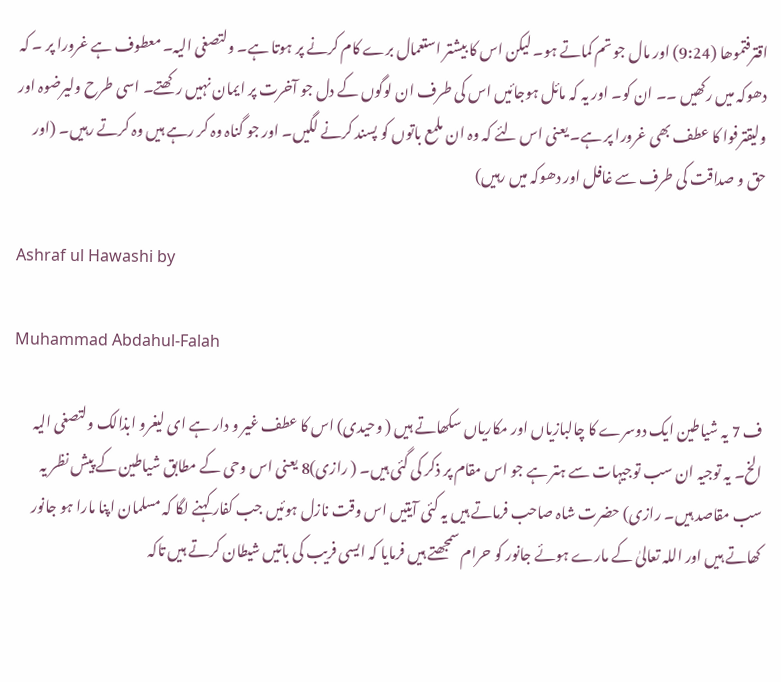اقترفتموھا (9:24) اور مال جو تم کماتے ہو۔ لیکن اس کا بیشتر استعمال برے کام کرنے پر ہوتا ہے۔ ولتصغی الیہ۔ معطوف ہے غرورا پر ۔ کہ دھوکہ میں رکھیں ۔۔ ان کو۔ اور یہ کہ مائل ہوجائیں اس کی طرف ان لوگوں کے دل جو آخرت پر ایمان نہیں رکھتے۔ اسی طرح ولیرضوہ اور ولیقترفوا کا عطف بھی غرورا پر ہے۔ یعنی اس لئے کہ وہ ان ملمع باتوں کو پسند کرنے لگیں۔ اور جو گناہ وہ کر رہے ہیں وہ کرتے رہیں۔ (اور حق و صداقت کی طرف سے غافل اور دھوکہ میں رہیں)

Ashraf ul Hawashi by

Muhammad Abdahul-Falah

ف 7 یہ شیاطین ایک دوسرے کا چالبازیاں اور مکاریاں سکھاتے ہیں ( وحیدی) اس کا عطف غیر و دار ہے ای لیغرو ابذالک ولتصغی الیہ الخ۔ یہ توجیہ ان سب توجیہات سے ہتر ہے جو اس مقام پر ذکر کی گئی ہیں۔ ( رازی)8 یعنی اس وحی کے مطابق شیاطین کے پیش نظر یہ سب مقاصد ہیں۔ رازی) حضرت شاہ صاحب فرماتے ہیں یہ کئی آیتیں اس وقت نازل ہوئیں جب کفار کہنے لگا کہ مسلمان اپنا مارا ہو جانور کھاتے ہیں اور اللہ تعالیٰ کے مارے ہوئے جانور کو حرام سمجھتے ہیں فرمایا کہ ایسی فریب کی باتیں شیطان کرتے ہیں تاکہ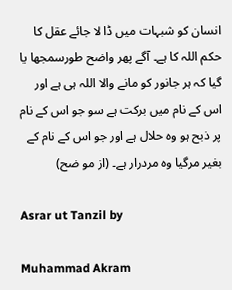انسان کو شبہات میں ڈا لا جائے عقل کا حکم اللہ کا ہے۔ آگے پھر واضح طورسمجھا یا گیا کہ ہر جانور کو مانے والا اللہ ہی ہے اور اس کے نام میں برکت ہے سو جو اس کے نام پر ذبح ہو وہ حلال ہے اور جو اس کے نام کے بغیر مرگیا وہ مردرار ہے۔ (از مو ضح)

Asrar ut Tanzil by

Muhammad Akram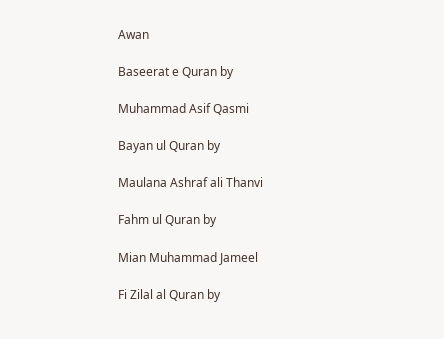Awan

Baseerat e Quran by

Muhammad Asif Qasmi

Bayan ul Quran by

Maulana Ashraf ali Thanvi

Fahm ul Quran by

Mian Muhammad Jameel

Fi Zilal al Quran by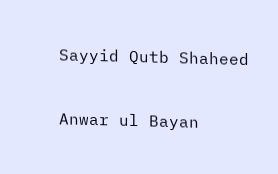Sayyid Qutb Shaheed

Anwar ul Bayan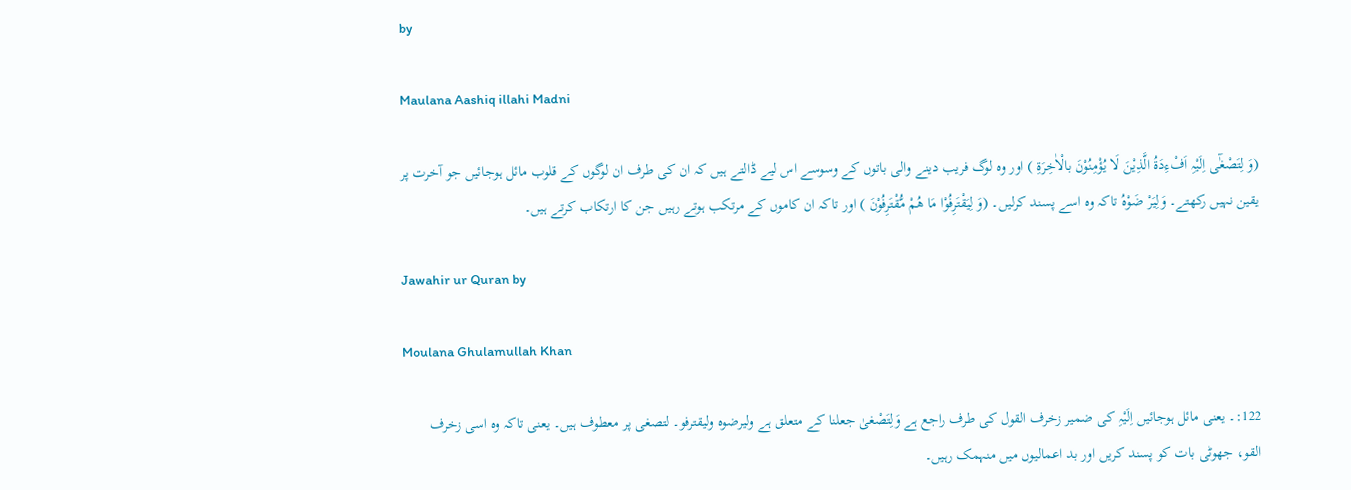by

Maulana Aashiq illahi Madni

(وَ لِتَصْغٰٓی اِلَیْہِ اَفْءِدَۃُ الَّذِیْنَ لَا یُؤْمِنُوْنَ بالْاٰخِرَۃِ ) اور وہ لوگ فریب دینے والی باتوں کے وسوسے اس لیے ڈالتے ہیں کہ ان کی طرف ان لوگوں کے قلوب مائل ہوجائیں جو آخرت پر یقین نہیں رکھتے۔ وَلِیَرْ ضَوْہُ تاکہ وہ اسے پسند کرلیں۔ (وَ لِیَقْتَرِفُوْا مَا ھُمْ مُّقْتَرِفُوْنَ ) اور تاکہ ان کاموں کے مرتکب ہوتے رہیں جن کا ارتکاب کرتے ہیں۔

Jawahir ur Quran by

Moulana Ghulamullah Khan

122:۔ یعنی مائل ہوجائیں اِلَیْہِ کی ضمیر زخرف القول کی طرف راجع ہے وَلِتَصْغیٰ جعلنا کے متعلق ہے ولیرضوہ ولیقترفو۔ لتصغی پر معطوف ہیں۔ یعنی تاکہ وہ اسی زخرف القو، جھوٹی بات کو پسند کریں اور بد اعمالیوں میں منہمک رہیں۔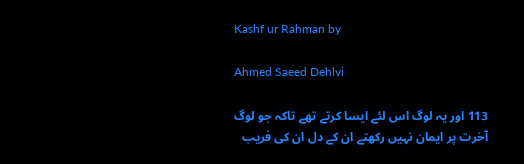Kashf ur Rahman by

Ahmed Saeed Dehlvi

113 اور یہ لوگ اس لئے ایسا کرتے تھے تاکہ جو لوگ آخرت پر ایمان نہیں رکھتے ان کے دل ان کی فریب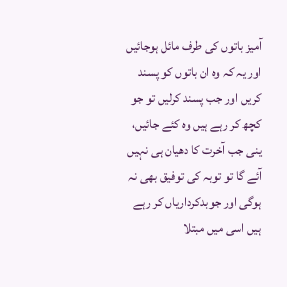آمیز باتوں کی طرف مائل ہوجائیں اور یہ کہ وہ ان باتوں کو پسند کریں اور جب پسند کرلیں تو جو کچھ کر رہے ہیں وہ کئے جائیں، ینی جب آخرت کا دھیان ہی نہیں آئے گا تو توبہ کی توفیق بھی نہ ہوگی اور جوبدکرداریاں کر رہے ہیں اسی میں مبتلا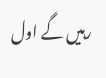رہیں گے اول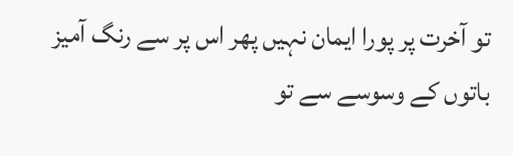تو آخرت پر پورا ایمان نہیں پھر اس پر سے رنگ آمیز باتوں کے وسوسے سے تو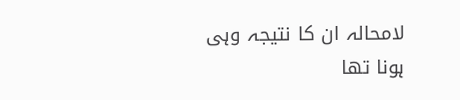لامحالہ ان کا نتیجہ وہی ہونا تھا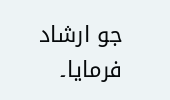جو ارشاد فرمایا۔